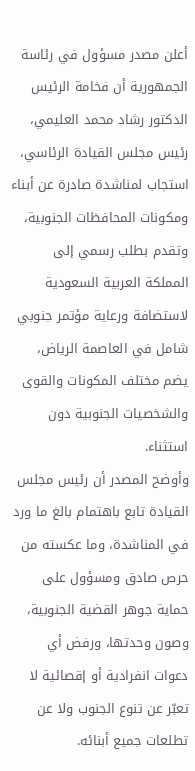أعلن مصدر مسؤول في رئاسة الجمهورية أن فخامة الرئيس الدكتور رشاد محمد العليمي، رئيس مجلس القيادة الرئاسي، استجاب لمناشدة صادرة عن أبناء ومكونات المحافظات الجنوبية، وتقدم بطلب رسمي إلى المملكة العربية السعودية لاستضافة ورعاية مؤتمر جنوبي شامل في العاصمة الرياض، يضم مختلف المكونات والقوى والشخصيات الجنوبية دون استثناء.
وأوضح المصدر أن رئيس مجلس القيادة تابع باهتمام بالغ ما ورد في المناشدة، وما عكسته من حرص صادق ومسؤول على حماية جوهر القضية الجنوبية، وصون وحدتها، ورفض أي دعوات انفرادية أو إقصائية لا تعبّر عن تنوع الجنوب ولا عن تطلعات جميع أبنائه.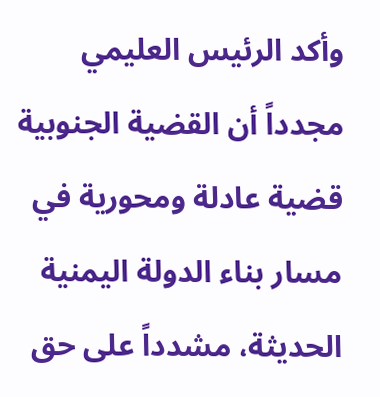وأكد الرئيس العليمي مجدداً أن القضية الجنوبية قضية عادلة ومحورية في مسار بناء الدولة اليمنية الحديثة، مشدداً على حق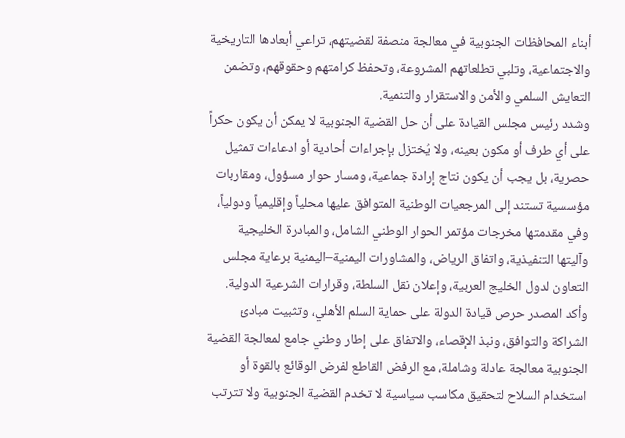أبناء المحافظات الجنوبية في معالجة منصفة لقضيتهم، تراعي أبعادها التاريخية والاجتماعية، وتلبي تطلعاتهم المشروعة، وتحفظ كرامتهم وحقوقهم، وتضمن التعايش السلمي والأمن والاستقرار والتنمية.
وشدد رئيس مجلس القيادة على أن حل القضية الجنوبية لا يمكن أن يكون حكراً على أي طرف أو مكون بعينه، ولا يُختزل بإجراءات أحادية أو ادعاءات تمثيل حصرية، بل يجب أن يكون نتاج إرادة جماعية، ومسار حوار مسؤول، ومقاربات مؤسسية تستند إلى المرجعيات الوطنية المتوافق عليها محلياً وإقليمياً ودولياً، وفي مقدمتها مخرجات مؤتمر الحوار الوطني الشامل، والمبادرة الخليجية وآليتها التنفيذية، واتفاق الرياض، والمشاورات اليمنية–اليمنية برعاية مجلس التعاون لدول الخليج العربية، وإعلان نقل السلطة، وقرارات الشرعية الدولية.
وأكد المصدر حرص قيادة الدولة على حماية السلم الأهلي، وتثبيت مبادئ الشراكة والتوافق، ونبذ الإقصاء، والاتفاق على إطار وطني جامع لمعالجة القضية الجنوبية معالجة عادلة وشاملة، مع الرفض القاطع لفرض الوقائع بالقوة أو استخدام السلاح لتحقيق مكاسب سياسية لا تخدم القضية الجنوبية ولا تترتب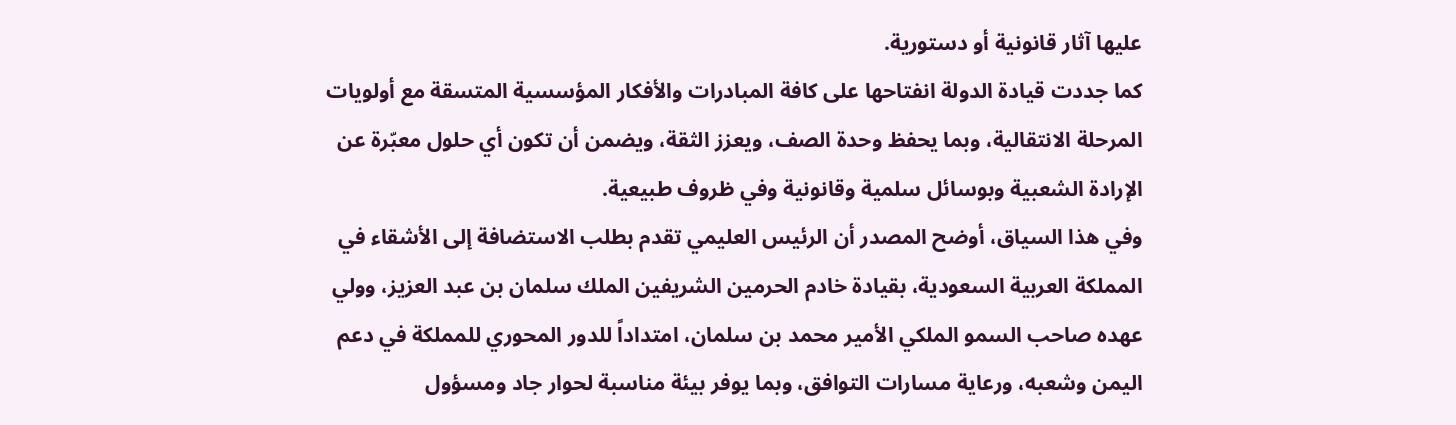عليها آثار قانونية أو دستورية.
كما جددت قيادة الدولة انفتاحها على كافة المبادرات والأفكار المؤسسية المتسقة مع أولويات المرحلة الانتقالية، وبما يحفظ وحدة الصف، ويعزز الثقة، ويضمن أن تكون أي حلول معبّرة عن الإرادة الشعبية وبوسائل سلمية وقانونية وفي ظروف طبيعية.
وفي هذا السياق، أوضح المصدر أن الرئيس العليمي تقدم بطلب الاستضافة إلى الأشقاء في المملكة العربية السعودية، بقيادة خادم الحرمين الشريفين الملك سلمان بن عبد العزيز، وولي عهده صاحب السمو الملكي الأمير محمد بن سلمان، امتداداً للدور المحوري للمملكة في دعم اليمن وشعبه، ورعاية مسارات التوافق، وبما يوفر بيئة مناسبة لحوار جاد ومسؤول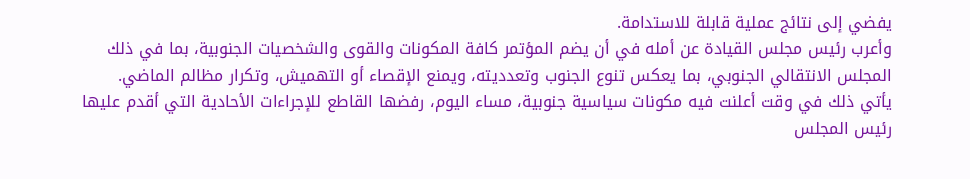يفضي إلى نتائج عملية قابلة للاستدامة.
وأعرب رئيس مجلس القيادة عن أمله في أن يضم المؤتمر كافة المكونات والقوى والشخصيات الجنوبية، بما في ذلك المجلس الانتقالي الجنوبي، بما يعكس تنوع الجنوب وتعدديته، ويمنع الإقصاء أو التهميش، وتكرار مظالم الماضي.
يأتي ذلك في وقت أعلنت فيه مكونات سياسية جنوبية، مساء اليوم، رفضها القاطع للإجراءات الأحادية التي أقدم عليها رئيس المجلس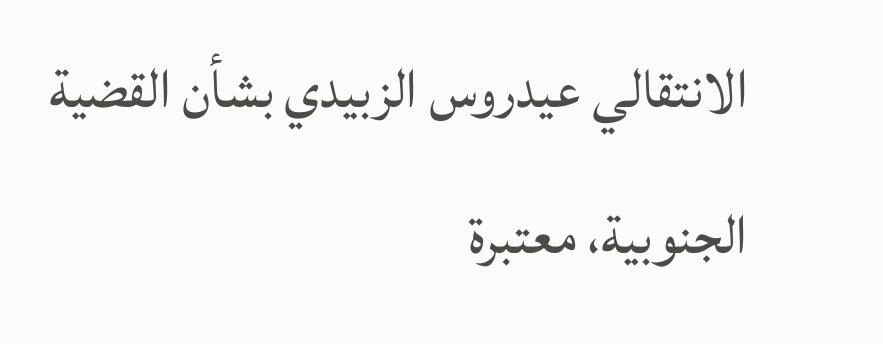الانتقالي عيدروس الزبيدي بشأن القضية الجنوبية، معتبرة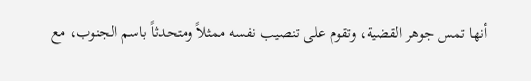أنها تمس جوهر القضية، وتقوم على تنصيب نفسه ممثلاً ومتحدثاً باسم الجنوب، مع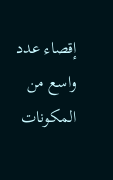إقصاء عدد واسع من المكونات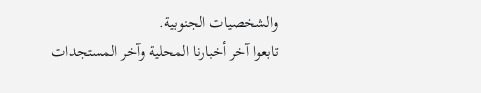والشخصيات الجنوبية.
تابعوا آخر أخبارنا المحلية وآخر المستجدات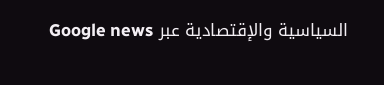السياسية والإقتصادية عبر Google news